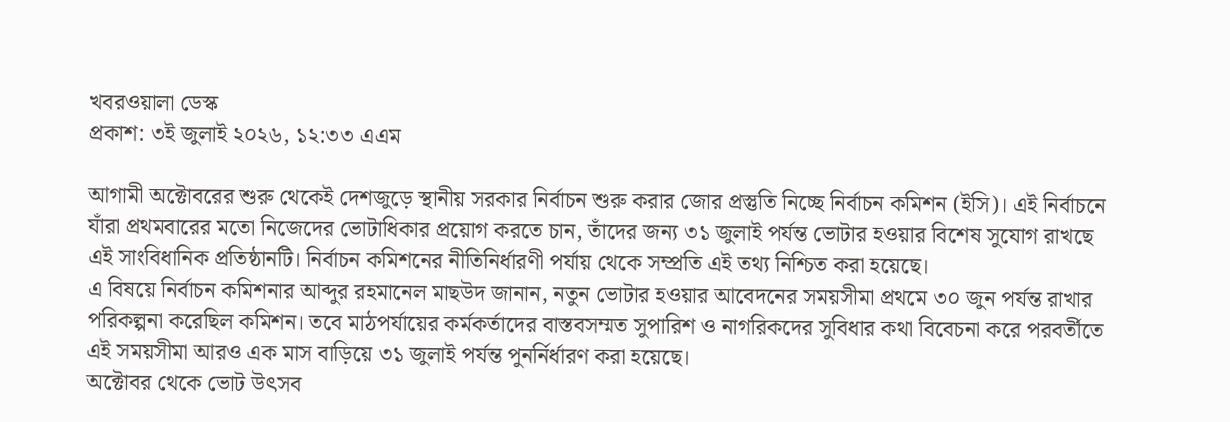খবরওয়ালা ডেস্ক
প্রকাশ: ৩ই জুলাই ২০২৬, ১২:৩৩ এএম

আগামী অক্টোবরের শুরু থেকেই দেশজুড়ে স্থানীয় সরকার নির্বাচন শুরু করার জোর প্রস্তুতি নিচ্ছে নির্বাচন কমিশন (ইসি)। এই নির্বাচনে যাঁরা প্রথমবারের মতো নিজেদের ভোটাধিকার প্রয়োগ করতে চান, তাঁদের জন্য ৩১ জুলাই পর্যন্ত ভোটার হওয়ার বিশেষ সুযোগ রাখছে এই সাংবিধানিক প্রতিষ্ঠানটি। নির্বাচন কমিশনের নীতিনির্ধারণী পর্যায় থেকে সম্প্রতি এই তথ্য নিশ্চিত করা হয়েছে।
এ বিষয়ে নির্বাচন কমিশনার আব্দুর রহমানেল মাছউদ জানান, নতুন ভোটার হওয়ার আবেদনের সময়সীমা প্রথমে ৩০ জুন পর্যন্ত রাখার পরিকল্পনা করেছিল কমিশন। তবে মাঠপর্যায়ের কর্মকর্তাদের বাস্তবসম্মত সুপারিশ ও নাগরিকদের সুবিধার কথা বিবেচনা করে পরবর্তীতে এই সময়সীমা আরও এক মাস বাড়িয়ে ৩১ জুলাই পর্যন্ত পুনর্নির্ধারণ করা হয়েছে।
অক্টোবর থেকে ভোট উৎসব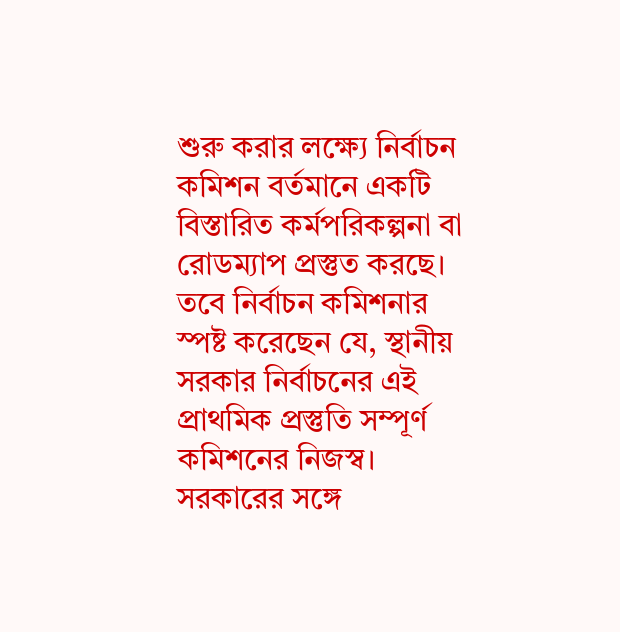শুরু করার লক্ষ্যে নির্বাচন কমিশন বর্তমানে একটি বিস্তারিত কর্মপরিকল্পনা বা রোডম্যাপ প্রস্তুত করছে। তবে নির্বাচন কমিশনার স্পষ্ট করেছেন যে, স্থানীয় সরকার নির্বাচনের এই প্রাথমিক প্রস্তুতি সম্পূর্ণ কমিশনের নিজস্ব। সরকারের সঙ্গে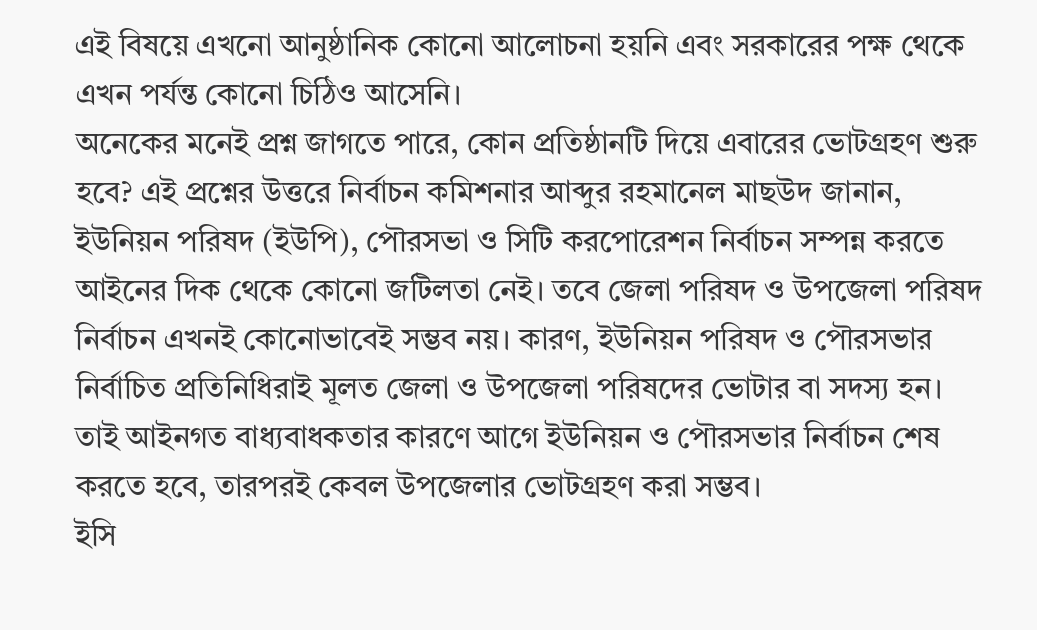এই বিষয়ে এখনো আনুষ্ঠানিক কোনো আলোচনা হয়নি এবং সরকারের পক্ষ থেকে এখন পর্যন্ত কোনো চিঠিও আসেনি।
অনেকের মনেই প্রশ্ন জাগতে পারে, কোন প্রতিষ্ঠানটি দিয়ে এবারের ভোটগ্রহণ শুরু হবে? এই প্রশ্নের উত্তরে নির্বাচন কমিশনার আব্দুর রহমানেল মাছউদ জানান, ইউনিয়ন পরিষদ (ইউপি), পৌরসভা ও সিটি করপোরেশন নির্বাচন সম্পন্ন করতে আইনের দিক থেকে কোনো জটিলতা নেই। তবে জেলা পরিষদ ও উপজেলা পরিষদ নির্বাচন এখনই কোনোভাবেই সম্ভব নয়। কারণ, ইউনিয়ন পরিষদ ও পৌরসভার নির্বাচিত প্রতিনিধিরাই মূলত জেলা ও উপজেলা পরিষদের ভোটার বা সদস্য হন। তাই আইনগত বাধ্যবাধকতার কারণে আগে ইউনিয়ন ও পৌরসভার নির্বাচন শেষ করতে হবে, তারপরই কেবল উপজেলার ভোটগ্রহণ করা সম্ভব।
ইসি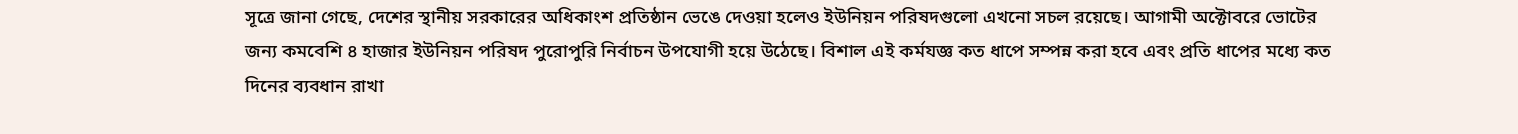সূত্রে জানা গেছে, দেশের স্থানীয় সরকারের অধিকাংশ প্রতিষ্ঠান ভেঙে দেওয়া হলেও ইউনিয়ন পরিষদগুলো এখনো সচল রয়েছে। আগামী অক্টোবরে ভোটের জন্য কমবেশি ৪ হাজার ইউনিয়ন পরিষদ পুরোপুরি নির্বাচন উপযোগী হয়ে উঠেছে। বিশাল এই কর্মযজ্ঞ কত ধাপে সম্পন্ন করা হবে এবং প্রতি ধাপের মধ্যে কত দিনের ব্যবধান রাখা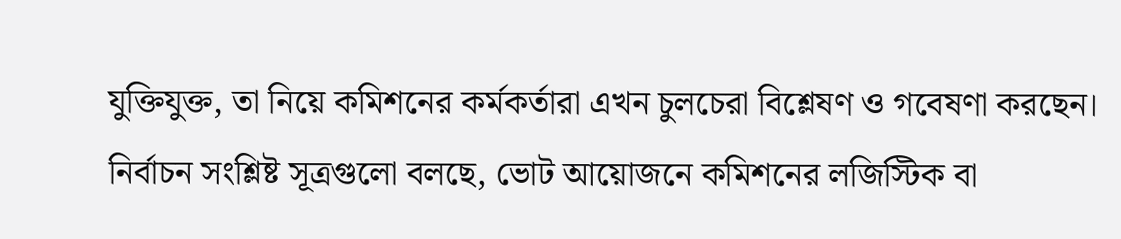যুক্তিযুক্ত, তা নিয়ে কমিশনের কর্মকর্তারা এখন চুলচেরা বিশ্লেষণ ও গবেষণা করছেন।
নির্বাচন সংশ্লিষ্ট সূত্রগুলো বলছে, ভোট আয়োজনে কমিশনের লজিস্টিক বা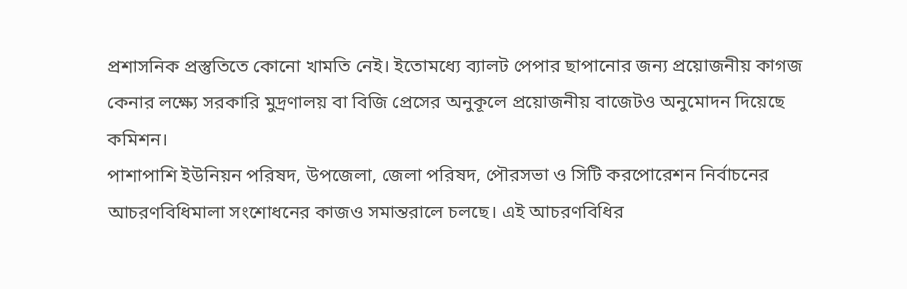প্রশাসনিক প্রস্তুতিতে কোনো খামতি নেই। ইতোমধ্যে ব্যালট পেপার ছাপানোর জন্য প্রয়োজনীয় কাগজ কেনার লক্ষ্যে সরকারি মুদ্রণালয় বা বিজি প্রেসের অনুকূলে প্রয়োজনীয় বাজেটও অনুমোদন দিয়েছে কমিশন।
পাশাপাশি ইউনিয়ন পরিষদ, উপজেলা, জেলা পরিষদ, পৌরসভা ও সিটি করপোরেশন নির্বাচনের আচরণবিধিমালা সংশোধনের কাজও সমান্তরালে চলছে। এই আচরণবিধির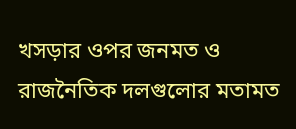খসড়ার ওপর জনমত ও রাজনৈতিক দলগুলোর মতামত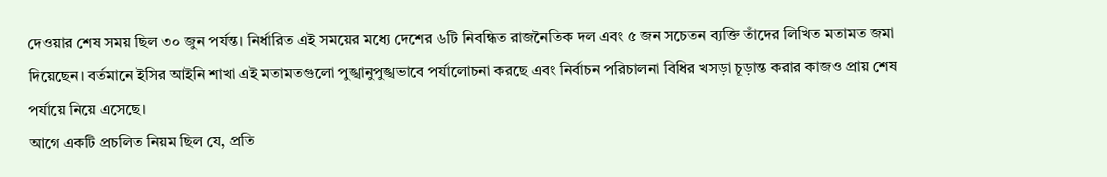দেওয়ার শেষ সময় ছিল ৩০ জুন পর্যন্ত। নির্ধারিত এই সময়ের মধ্যে দেশের ৬টি নিবন্ধিত রাজনৈতিক দল এবং ৫ জন সচেতন ব্যক্তি তাঁদের লিখিত মতামত জমা দিয়েছেন। বর্তমানে ইসির আইনি শাখা এই মতামতগুলো পুঙ্খানুপুঙ্খভাবে পর্যালোচনা করছে এবং নির্বাচন পরিচালনা বিধির খসড়া চূড়ান্ত করার কাজও প্রায় শেষ পর্যায়ে নিয়ে এসেছে।
আগে একটি প্রচলিত নিয়ম ছিল যে, প্রতি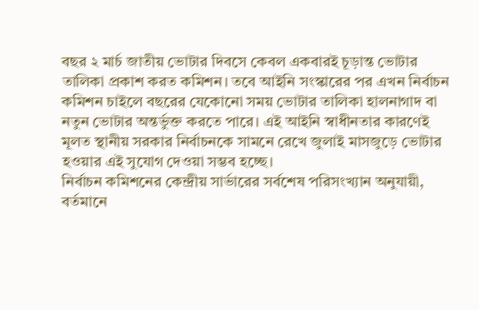বছর ২ মার্চ জাতীয় ভোটার দিবসে কেবল একবারই চূড়ান্ত ভোটার তালিকা প্রকাশ করত কমিশন। তবে আইনি সংস্কারের পর এখন নির্বাচন কমিশন চাইলে বছরের যেকোনো সময় ভোটার তালিকা হালনাগাদ বা নতুন ভোটার অন্তর্ভুক্ত করতে পারে। এই আইনি স্বাধীনতার কারণেই মূলত স্থানীয় সরকার নির্বাচনকে সামনে রেখে জুলাই মাসজুড়ে ভোটার হওয়ার এই সুযোগ দেওয়া সম্ভব হচ্ছে।
নির্বাচন কমিশনের কেন্দ্রীয় সার্ভারের সর্বশেষ পরিসংখ্যান অনুযায়ী, বর্তমানে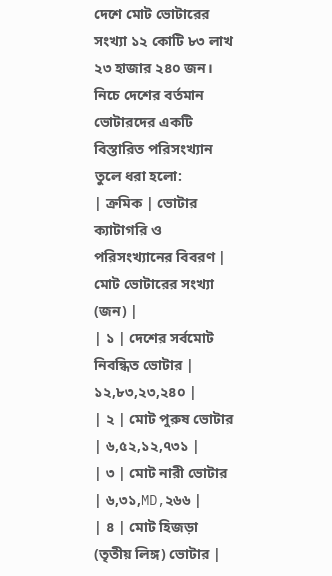দেশে মোট ভোটারের সংখ্যা ১২ কোটি ৮৩ লাখ ২৩ হাজার ২৪০ জন। নিচে দেশের বর্তমান ভোটারদের একটি বিস্তারিত পরিসংখ্যান তুলে ধরা হলো:
| ক্রমিক | ভোটার ক্যাটাগরি ও পরিসংখ্যানের বিবরণ | মোট ভোটারের সংখ্যা (জন) |
| ১ | দেশের সর্বমোট নিবন্ধিত ভোটার | ১২,৮৩,২৩,২৪০ |
| ২ | মোট পুরুষ ভোটার | ৬,৫২,১২,৭৩১ |
| ৩ | মোট নারী ভোটার | ৬,৩১,MD,২৬৬ |
| ৪ | মোট হিজড়া (তৃতীয় লিঙ্গ) ভোটার |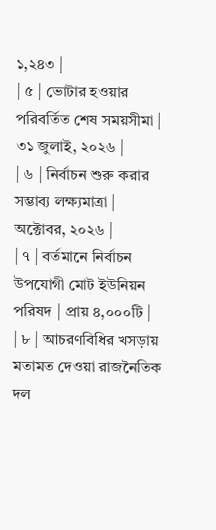১,২৪৩ |
| ৫ | ভোটার হওয়ার পরিবর্তিত শেষ সময়সীমা | ৩১ জুলাই, ২০২৬ |
| ৬ | নির্বাচন শুরু করার সম্ভাব্য লক্ষ্যমাত্রা | অক্টোবর, ২০২৬ |
| ৭ | বর্তমানে নির্বাচন উপযোগী মোট ইউনিয়ন পরিষদ | প্রায় ৪,০০০টি |
| ৮ | আচরণবিধির খসড়ায় মতামত দেওয়া রাজনৈতিক দল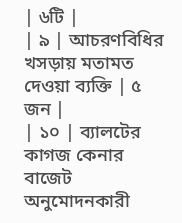| ৬টি |
| ৯ | আচরণবিধির খসড়ায় মতামত দেওয়া ব্যক্তি | ৫ জন |
| ১০ | ব্যালটের কাগজ কেনার বাজেট অনুমোদনকারী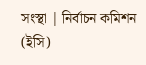সংস্থা | নির্বাচন কমিশন (ইসি)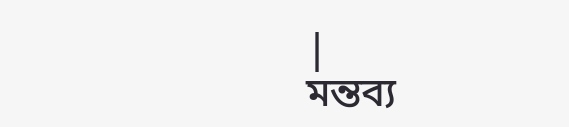|
মন্তব্য